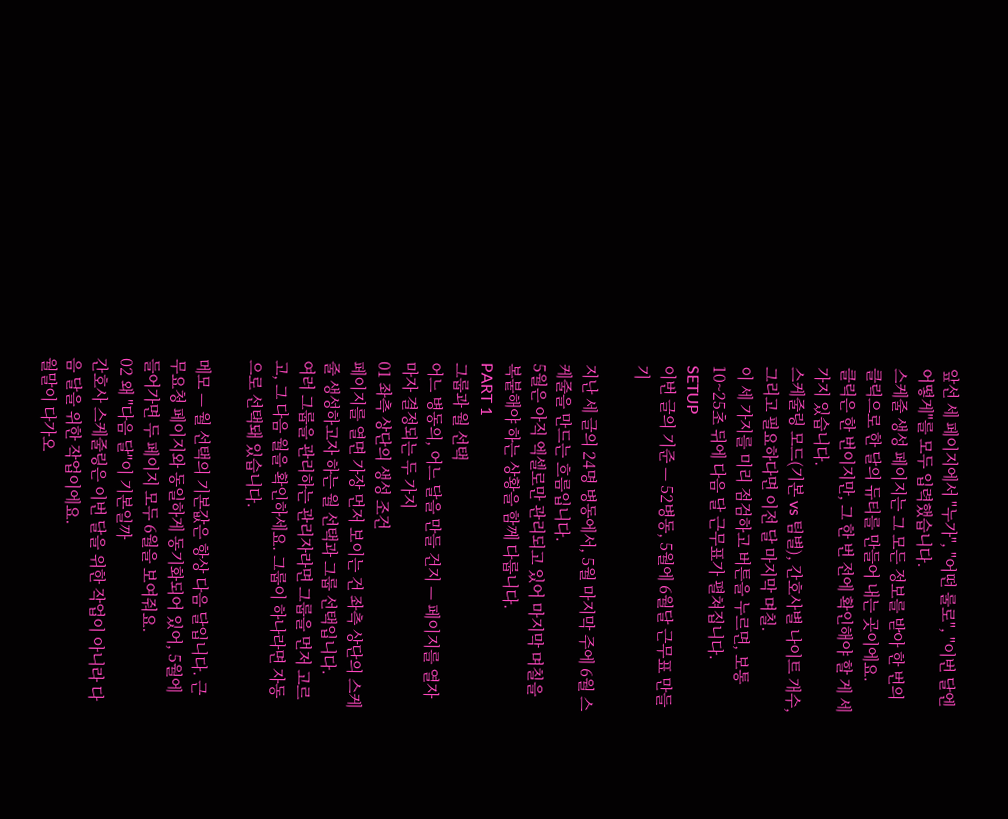앞선 세 페이지에서 "누가", "어떤 룰로", "이번 달엔 어떻게"를 모두 입력했습니다.
스케줄 생성 페이지는 그 모든 정보를 받아 한 번의 클릭으로 한 달의 듀티를 만들어 내는 곳이에요.
클릭은 한 번이지만, 그 한 번 전에 확인해야 할 게 세 가지 있습니다.
스케줄링 모드(기본 vs 팀별), 간호사별 나이트 개수, 그리고 필요하다면 이전 달 마지막 며칠.
이 세 가지를 미리 점검하고 버튼을 누르면, 보통 10~25초 뒤에 다음 달 근무표가 펼쳐집니다.
SETUP
이번 글의 기준 — 52병동, 5월에 6월달 근무표 만들기

지난 세 글의 24명 병동에서, 5월 마지막 주에 6월 스케줄을 만드는 흐름입니다.
5월은 아직 엑셀로만 관리되고 있어 마지막 며칠을 복붙해야 하는 상황을 함께 다룹니다.
PART 1
그룹과 월 선택
어느 병동의, 어느 달을 만들 건지 — 페이지를 열자마자 결정되는 두 가지
01 좌측 상단의 생성 조건
페이지를 열면 가장 먼저 보이는 건 좌측 상단의 스케줄 생성하고자 하는 월 선택과 그룹 선택입니다.
여러 그룹을 관리하는 관리자라면 그룹을 먼저 고르고, 그 다음 월을 확인하세요. 그룹이 하나라면 자동으로 선택돼 있습니다.

메모 — 월 선택의 기본값은 항상 다음 달입니다. 근무요청 페이지와 동일하게 동기화되어 있어, 5월에 들어가면 두 페이지 모두 6월을 보여줘요.
02 왜 "다음 달"이 기본일까
간호사 스케줄링은 이번 달을 위한 작업이 아니라 다음 달을 위한 작업이에요.
월말이 다가오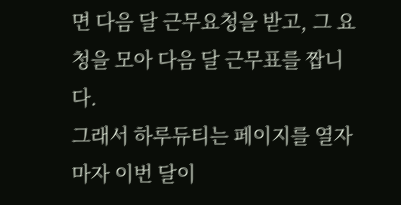면 다음 달 근무요청을 받고, 그 요청을 모아 다음 달 근무표를 짭니다.
그래서 하루듀티는 페이지를 열자마자 이번 달이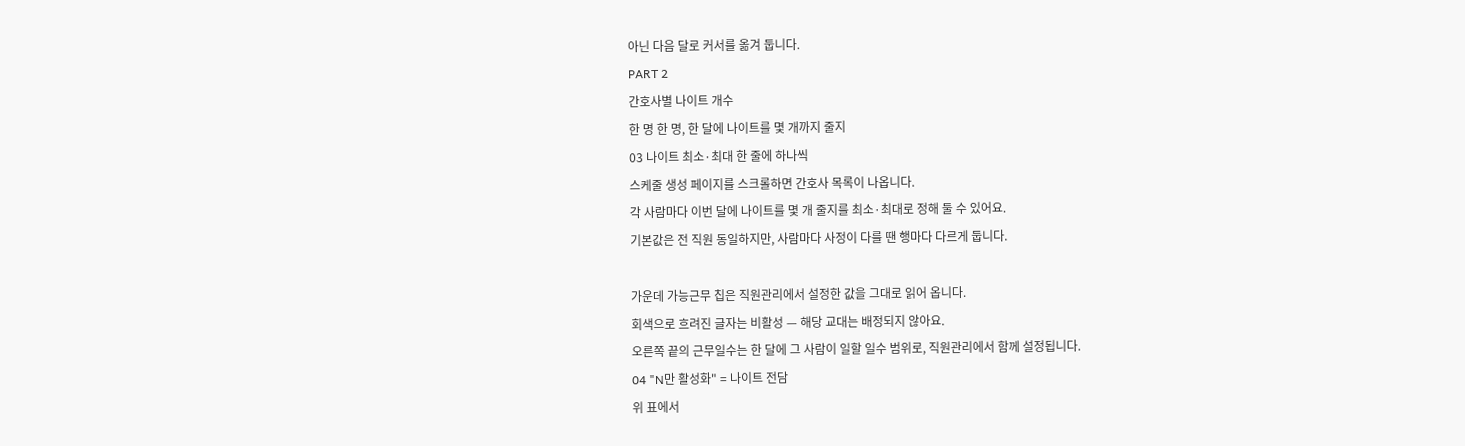아닌 다음 달로 커서를 옮겨 둡니다.
PART 2
간호사별 나이트 개수
한 명 한 명, 한 달에 나이트를 몇 개까지 줄지
03 나이트 최소·최대 한 줄에 하나씩
스케줄 생성 페이지를 스크롤하면 간호사 목록이 나옵니다.
각 사람마다 이번 달에 나이트를 몇 개 줄지를 최소·최대로 정해 둘 수 있어요.
기본값은 전 직원 동일하지만, 사람마다 사정이 다를 땐 행마다 다르게 둡니다.

가운데 가능근무 칩은 직원관리에서 설정한 값을 그대로 읽어 옵니다.
회색으로 흐려진 글자는 비활성 — 해당 교대는 배정되지 않아요.
오른쪽 끝의 근무일수는 한 달에 그 사람이 일할 일수 범위로, 직원관리에서 함께 설정됩니다.
04 "N만 활성화" = 나이트 전담
위 표에서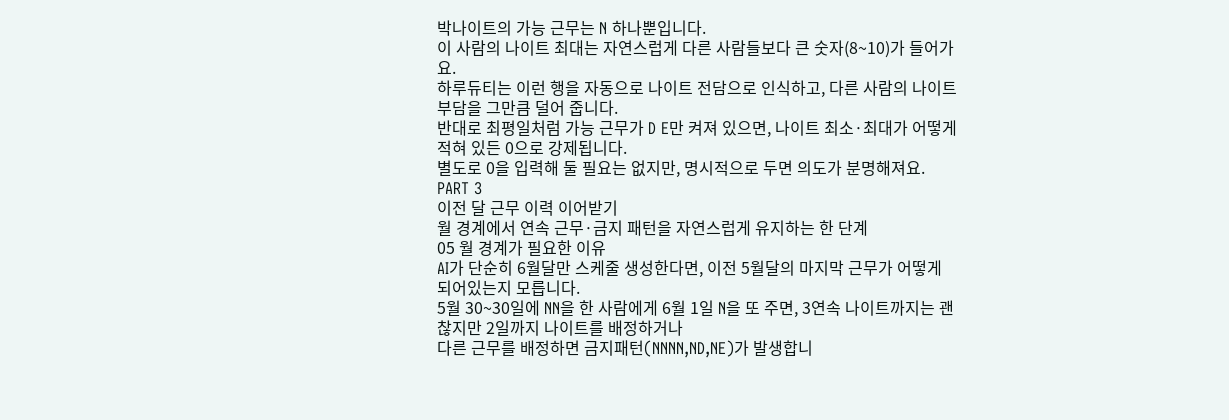박나이트의 가능 근무는 N 하나뿐입니다.
이 사람의 나이트 최대는 자연스럽게 다른 사람들보다 큰 숫자(8~10)가 들어가요.
하루듀티는 이런 행을 자동으로 나이트 전담으로 인식하고, 다른 사람의 나이트 부담을 그만큼 덜어 줍니다.
반대로 최평일처럼 가능 근무가 D E만 켜져 있으면, 나이트 최소·최대가 어떻게 적혀 있든 0으로 강제됩니다.
별도로 0을 입력해 둘 필요는 없지만, 명시적으로 두면 의도가 분명해져요.
PART 3
이전 달 근무 이력 이어받기
월 경계에서 연속 근무·금지 패턴을 자연스럽게 유지하는 한 단계
05 월 경계가 필요한 이유
AI가 단순히 6월달만 스케줄 생성한다면, 이전 5월달의 마지막 근무가 어떻게 되어있는지 모릅니다.
5월 30~30일에 NN을 한 사람에게 6월 1일 N을 또 주면, 3연속 나이트까지는 괜찮지만 2일까지 나이트를 배정하거나
다른 근무를 배정하면 금지패턴(NNNN,ND,NE)가 발생합니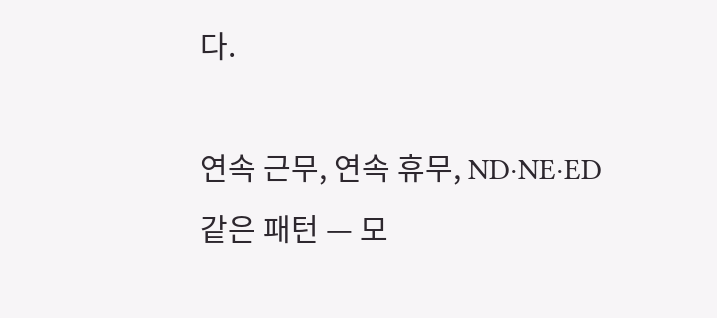다.

연속 근무, 연속 휴무, ND·NE·ED 같은 패턴 — 모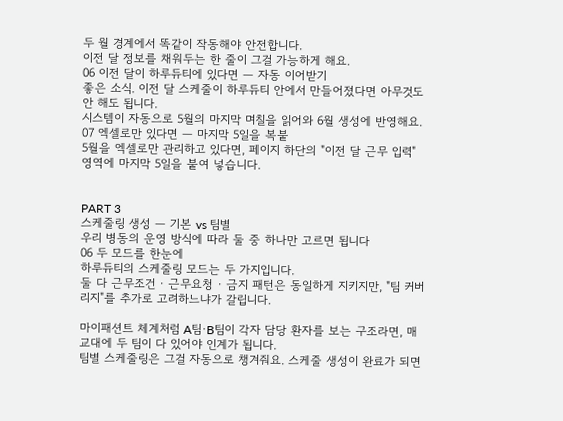두 월 경계에서 똑같이 작동해야 안전합니다.
이전 달 정보를 채워두는 한 줄이 그걸 가능하게 해요.
06 이전 달이 하루듀티에 있다면 — 자동 이어받기
좋은 소식. 이전 달 스케줄이 하루듀티 안에서 만들어졌다면 아무것도 안 해도 됩니다.
시스템이 자동으로 5월의 마지막 며칠을 읽어와 6월 생성에 반영해요.
07 엑셀로만 있다면 — 마지막 5일을 복붙
5월을 엑셀로만 관리하고 있다면, 페이지 하단의 "이전 달 근무 입력" 영역에 마지막 5일을 붙여 넣습니다.


PART 3
스케줄링 생성 — 기본 vs 팀별
우리 병동의 운영 방식에 따라 둘 중 하나만 고르면 됩니다
06 두 모드를 한눈에
하루듀티의 스케줄링 모드는 두 가지입니다.
둘 다 근무조건 · 근무요청 · 금지 패턴은 동일하게 지키지만, "팀 커버리지"를 추가로 고려하느냐가 갈립니다.

마이패션트 체계처럼 A팀·B팀이 각자 담당 환자를 보는 구조라면, 매 교대에 두 팀이 다 있어야 인계가 됩니다.
팀별 스케줄링은 그걸 자동으로 챙겨줘요. 스케줄 생성이 완료가 되면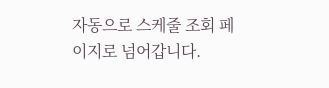자동으로 스케줄 조회 페이지로 넘어갑니다.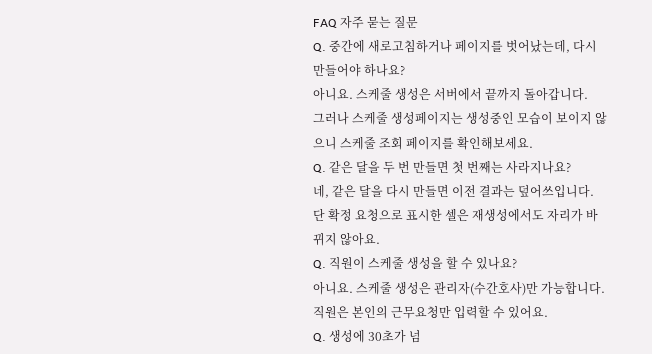FAQ 자주 묻는 질문
Q. 중간에 새로고침하거나 페이지를 벗어났는데, 다시 만들어야 하나요?
아니요. 스케줄 생성은 서버에서 끝까지 돌아갑니다.
그러나 스케줄 생성페이지는 생성중인 모습이 보이지 않으니 스케줄 조회 페이지를 확인해보세요.
Q. 같은 달을 두 번 만들면 첫 번째는 사라지나요?
네, 같은 달을 다시 만들면 이전 결과는 덮어쓰입니다. 단 확정 요청으로 표시한 셀은 재생성에서도 자리가 바뀌지 않아요.
Q. 직원이 스케줄 생성을 할 수 있나요?
아니요. 스케줄 생성은 관리자(수간호사)만 가능합니다. 직원은 본인의 근무요청만 입력할 수 있어요.
Q. 생성에 30초가 넘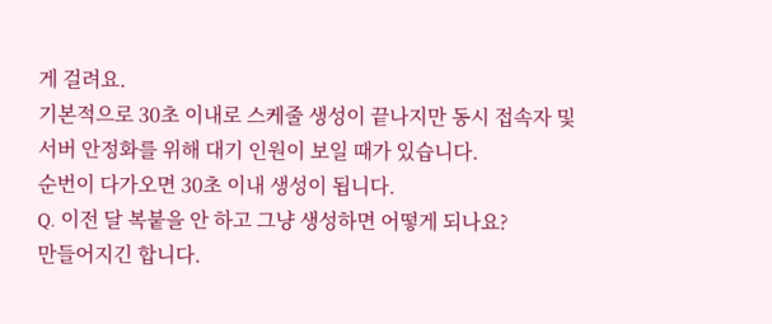게 걸려요.
기본적으로 30초 이내로 스케줄 생성이 끝나지만 동시 접속자 및 서버 안정화를 위해 대기 인원이 보일 때가 있습니다.
순번이 다가오면 30초 이내 생성이 됩니다.
Q. 이전 달 복붙을 안 하고 그냥 생성하면 어떻게 되나요?
만들어지긴 합니다.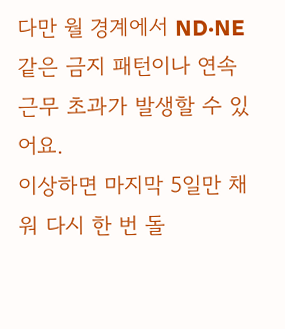다만 월 경계에서 ND·NE 같은 금지 패턴이나 연속 근무 초과가 발생할 수 있어요.
이상하면 마지막 5일만 채워 다시 한 번 돌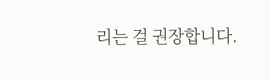리는 걸 권장합니다.